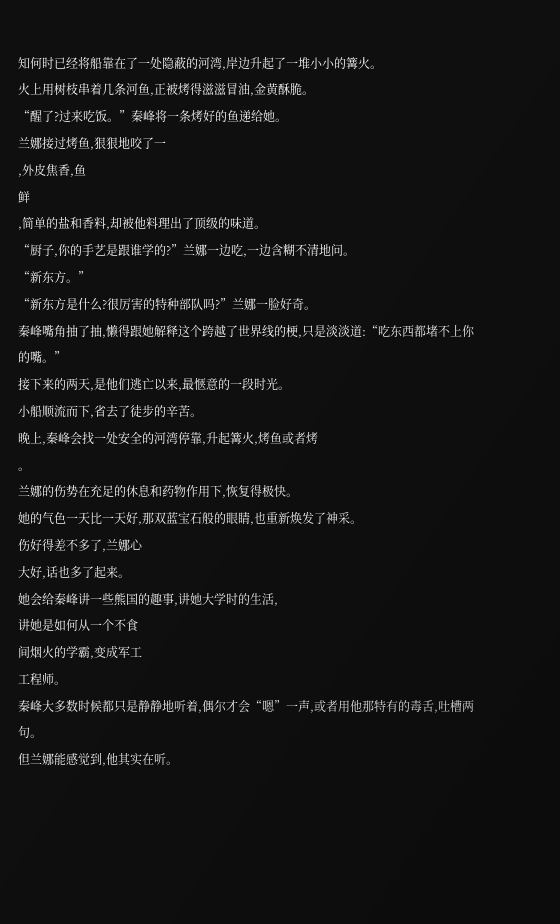知何时已经将船靠在了一处隐蔽的河湾,岸边升起了一堆小小的篝火。
火上用树枝串着几条河鱼,正被烤得滋滋冒油,金黄酥脆。
“醒了?过来吃饭。”秦峰将一条烤好的鱼递给她。
兰娜接过烤鱼,狠狠地咬了一
,外皮焦香,鱼
鲜
,简单的盐和香料,却被他料理出了顶级的味道。
“厨子,你的手艺是跟谁学的?”兰娜一边吃,一边含糊不清地问。
“新东方。”
“新东方是什么?很厉害的特种部队吗?”兰娜一脸好奇。
秦峰嘴角抽了抽,懒得跟她解释这个跨越了世界线的梗,只是淡淡道:“吃东西都堵不上你的嘴。”
接下来的两天,是他们逃亡以来,最惬意的一段时光。
小船顺流而下,省去了徒步的辛苦。
晚上,秦峰会找一处安全的河湾停靠,升起篝火,烤鱼或者烤
。
兰娜的伤势在充足的休息和药物作用下,恢复得极快。
她的气色一天比一天好,那双蓝宝石般的眼睛,也重新焕发了神采。
伤好得差不多了,兰娜心
大好,话也多了起来。
她会给秦峰讲一些熊国的趣事,讲她大学时的生活,
讲她是如何从一个不食
间烟火的学霸,变成军工
工程师。
秦峰大多数时候都只是静静地听着,偶尔才会“嗯”一声,或者用他那特有的毒舌,吐槽两句。
但兰娜能感觉到,他其实在听。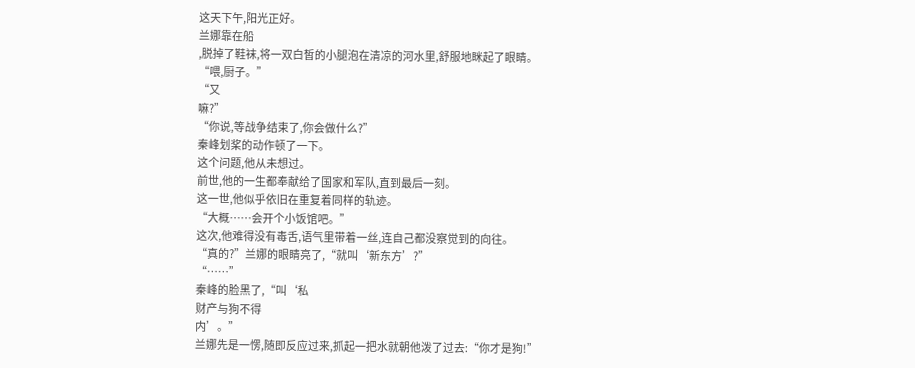这天下午,阳光正好。
兰娜靠在船
,脱掉了鞋袜,将一双白皙的小腿泡在清凉的河水里,舒服地眯起了眼睛。
“喂,厨子。”
“又
嘛?”
“你说,等战争结束了,你会做什么?”
秦峰划桨的动作顿了一下。
这个问题,他从未想过。
前世,他的一生都奉献给了国家和军队,直到最后一刻。
这一世,他似乎依旧在重复着同样的轨迹。
“大概……会开个小饭馆吧。”
这次,他难得没有毒舌,语气里带着一丝,连自己都没察觉到的向往。
“真的?”兰娜的眼睛亮了,“就叫‘新东方’?”
“……”
秦峰的脸黑了,“叫‘私
财产与狗不得
内’。”
兰娜先是一愣,随即反应过来,抓起一把水就朝他泼了过去:“你才是狗!”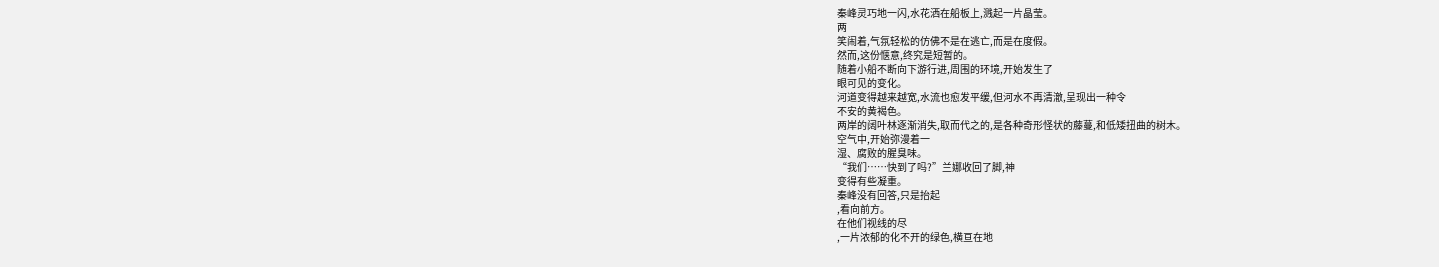秦峰灵巧地一闪,水花洒在船板上,溅起一片晶莹。
两
笑闹着,气氛轻松的仿佛不是在逃亡,而是在度假。
然而,这份惬意,终究是短暂的。
随着小船不断向下游行进,周围的环境,开始发生了
眼可见的变化。
河道变得越来越宽,水流也愈发平缓,但河水不再清澈,呈现出一种令
不安的黄褐色。
两岸的阔叶林逐渐消失,取而代之的,是各种奇形怪状的藤蔓,和低矮扭曲的树木。
空气中,开始弥漫着一
湿、腐败的腥臭味。
“我们……快到了吗?”兰娜收回了脚,神
变得有些凝重。
秦峰没有回答,只是抬起
,看向前方。
在他们视线的尽
,一片浓郁的化不开的绿色,横亘在地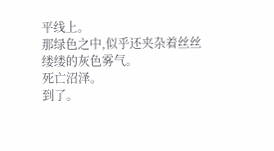平线上。
那绿色之中,似乎还夹杂着丝丝缕缕的灰色雾气。
死亡沼泽。
到了。